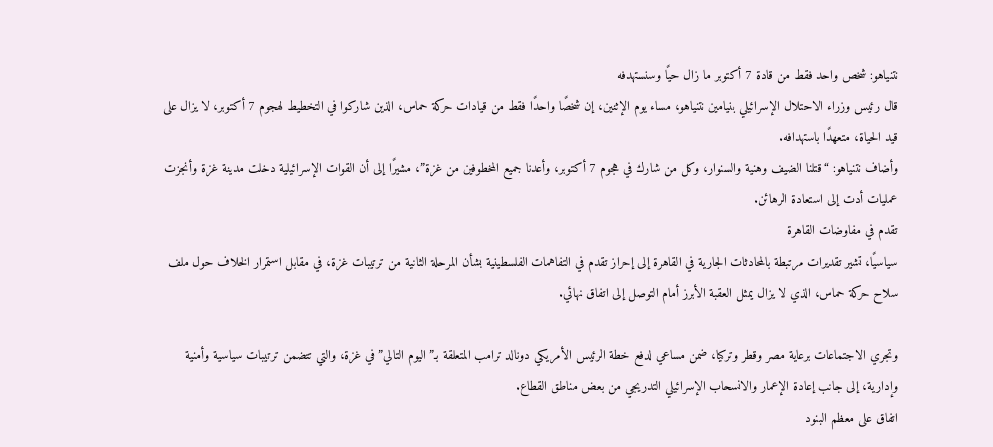نتنياهو: شخص واحد فقط من قادة 7 أكتوبر ما زال حيًا وسنستهدفه
قال رئيس وزراء الاحتلال الإسرائيلي بنيامين نتنياهو، مساء يوم الإثنين، إن شخصًا واحدًا فقط من قيادات حركة حماس، الذين شاركوا في التخطيط لهجوم 7 أكتوبر، لا يزال على قيد الحياة، متعهدًا باستهدافه.
وأضاف نتنياهو: “قتلنا الضيف وهنية والسنوار، وكل من شارك في هجوم 7 أكتوبر، وأعدنا جميع المخطوفين من غزة”، مشيرًا إلى أن القوات الإسرائيلية دخلت مدينة غزة وأنجزت عمليات أدت إلى استعادة الرهائن.
تقدم في مفاوضات القاهرة
سياسيًا، تشير تقديرات مرتبطة بالمحادثات الجارية في القاهرة إلى إحراز تقدم في التفاهمات الفلسطينية بشأن المرحلة الثانية من ترتيبات غزة، في مقابل استمرار الخلاف حول ملف سلاح حركة حماس، الذي لا يزال يمثل العقبة الأبرز أمام التوصل إلى اتفاق نهائي.

وتجري الاجتماعات برعاية مصر وقطر وتركيا، ضمن مساعي لدفع خطة الرئيس الأمريكي دونالد ترامب المتعلقة بـ”اليوم التالي” في غزة، والتي تتضمن ترتيبات سياسية وأمنية وإدارية، إلى جانب إعادة الإعمار والانسحاب الإسرائيلي التدريجي من بعض مناطق القطاع.
اتفاق على معظم البنود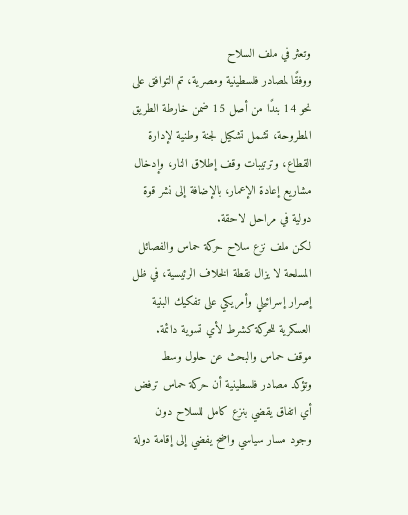وتعثر في ملف السلاح
ووفقًا لمصادر فلسطينية ومصرية، تم التوافق على نحو 14 بندًا من أصل 15 ضمن خارطة الطريق المطروحة، تشمل تشكيل لجنة وطنية لإدارة القطاع، وترتيبات وقف إطلاق النار، وإدخال مشاريع إعادة الإعمار، بالإضافة إلى نشر قوة دولية في مراحل لاحقة.
لكن ملف نزع سلاح حركة حماس والفصائل المسلحة لا يزال نقطة الخلاف الرئيسية، في ظل إصرار إسرائيلي وأمريكي على تفكيك البنية العسكرية للحركة كشرط لأي تسوية دائمة.
موقف حماس والبحث عن حلول وسط
وتؤكد مصادر فلسطينية أن حركة حماس ترفض أي اتفاق يقضي بنزع كامل للسلاح دون وجود مسار سياسي واضح يفضي إلى إقامة دولة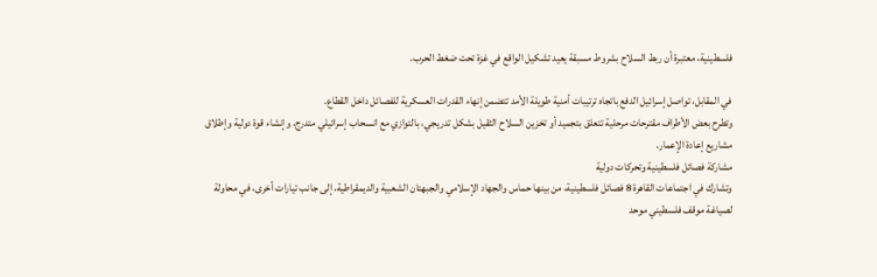فلسطينية، معتبرة أن ربط السلاح بشروط مسبقة يعيد تشكيل الواقع في غزة تحت ضغط الحرب.

في المقابل، تواصل إسرائيل الدفع باتجاه ترتيبات أمنية طويلة الأمد تتضمن إنهاء القدرات العسكرية للفصائل داخل القطاع.
وتطرح بعض الأطراف مقترحات مرحلية تتعلق بتجميد أو تخزين السلاح الثقيل بشكل تدريجي، بالتوازي مع انسحاب إسرائيلي متدرج، وإنشاء قوة دولية وإطلاق مشاريع إعادة الإعمار.
مشاركة فصائل فلسطينية وتحركات دولية
وتشارك في اجتماعات القاهرة 8 فصائل فلسطينية، من بينها حماس والجهاد الإسلامي والجبهتان الشعبية والديمقراطية، إلى جانب تيارات أخرى، في محاولة لصياغة موقف فلسطيني موحد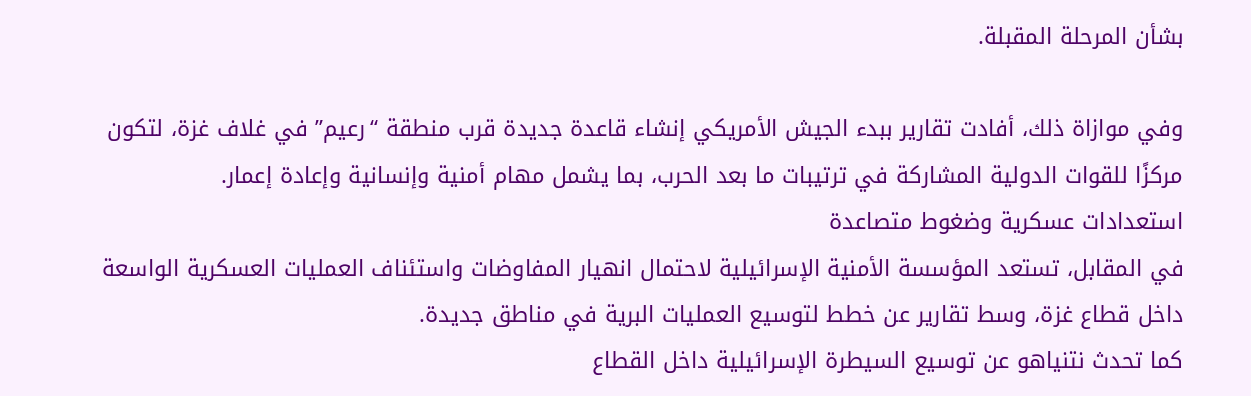بشأن المرحلة المقبلة.

وفي موازاة ذلك، أفادت تقارير ببدء الجيش الأمريكي إنشاء قاعدة جديدة قرب منطقة “رعيم” في غلاف غزة، لتكون مركزًا للقوات الدولية المشاركة في ترتيبات ما بعد الحرب، بما يشمل مهام أمنية وإنسانية وإعادة إعمار.
استعدادات عسكرية وضغوط متصاعدة
في المقابل، تستعد المؤسسة الأمنية الإسرائيلية لاحتمال انهيار المفاوضات واستئناف العمليات العسكرية الواسعة داخل قطاع غزة، وسط تقارير عن خطط لتوسيع العمليات البرية في مناطق جديدة.
كما تحدث نتنياهو عن توسيع السيطرة الإسرائيلية داخل القطاع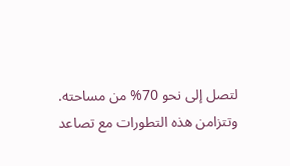لتصل إلى نحو 70% من مساحته.
وتتزامن هذه التطورات مع تصاعد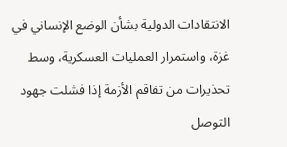الانتقادات الدولية بشأن الوضع الإنساني في غزة، واستمرار العمليات العسكرية، وسط تحذيرات من تفاقم الأزمة إذا فشلت جهود التوصل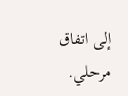إلى اتفاق مرحلي.